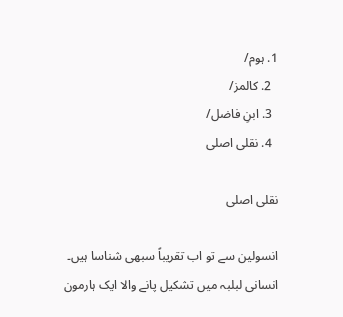1. ہوم/
  2. کالمز/
  3. ابنِ فاضل/
  4. نقلی اصلی

نقلی اصلی

انسولین سے تو اب تقریباً سبھی شناسا ہیں۔ انسانی لبلبہ میں تشکیل پانے والا ایک ہارمون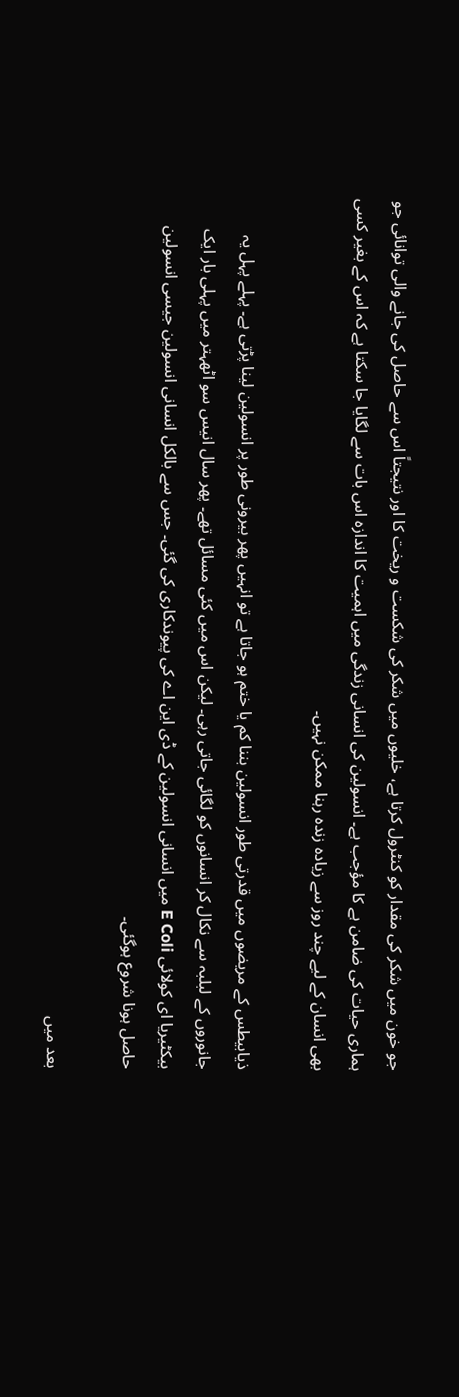جو خون میں شکر کی مقدار کو کنٹرول کرتا ہے، خلیوں میں شکر کی شکست و ریخت کا اور نتیجتاً اس سے حاصل کی جانے والی توانائی جو ہماری حیات کی ضامن ہے کا مؤجب ہے۔ انسولین کی انسانی زندگی میں اہمیت کا اندازہ اس بات سے لگایا جا سکتا ہے کہ اس کے بغیر کسی بھی انسان کے لیے چند روز سے زیادہ زندہ رہنا ممکن نہیں۔

ذیابیطس کے مریضوں میں قدرتی طور انسولین بننا کم یا ختم ہو جاتا ہے تو انہیں پھر بیرونی طور پر انسولین لینا پڑتی ہے۔ پہلے پہل یہ جانوروں کے لبلبہ سے نکال کر انسانوں کو لگائی جاتی رہی۔ لیکن اس میں کئی مسائل تھے۔ پھر سال انیس سو اٹھہتر میں پہلی بار ایک بیکٹیریا ای کولائی E Coli میں انسانی انسولین کے ڈی این اے کی پیوندکاری کی گئی۔ جس سے بالکل انسانی انسولین جیسی انسولین حاصل ہونا شروع ہوگئی۔

بعد میں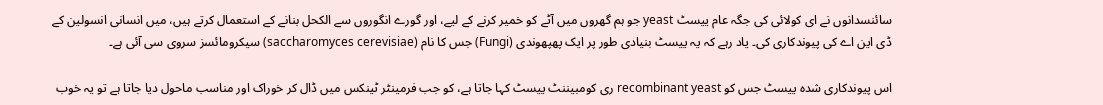سائنسدانوں نے ای کولائی کی جگہ عام ییسٹ yeast جو ہم گھروں میں آٹے کو خمیر کرنے کے لیے، اور گورے انگوروں سے الکحل بنانے کے استعمال کرتے ہیں، میں انسانی انسولین کے ڈی این اے کی پیوندکاری کی۔ یاد رہے کہ یہ ییسٹ بنیادی طور پر ایک پھپھوندی (Fungi) جس کا نام (saccharomyces cerevisiae) سیکرومائسز سروی سی آئی ہے۔

اس پیوندکاری شدہ ییسٹ جس کو recombinant yeast ری کومبیننٹ ییسٹ کہا جاتا ہے، کو جب فرمینٹر ٹینکس میں ڈال کر خوراک اور مناسب ماحول دیا جاتا ہے تو یہ خوب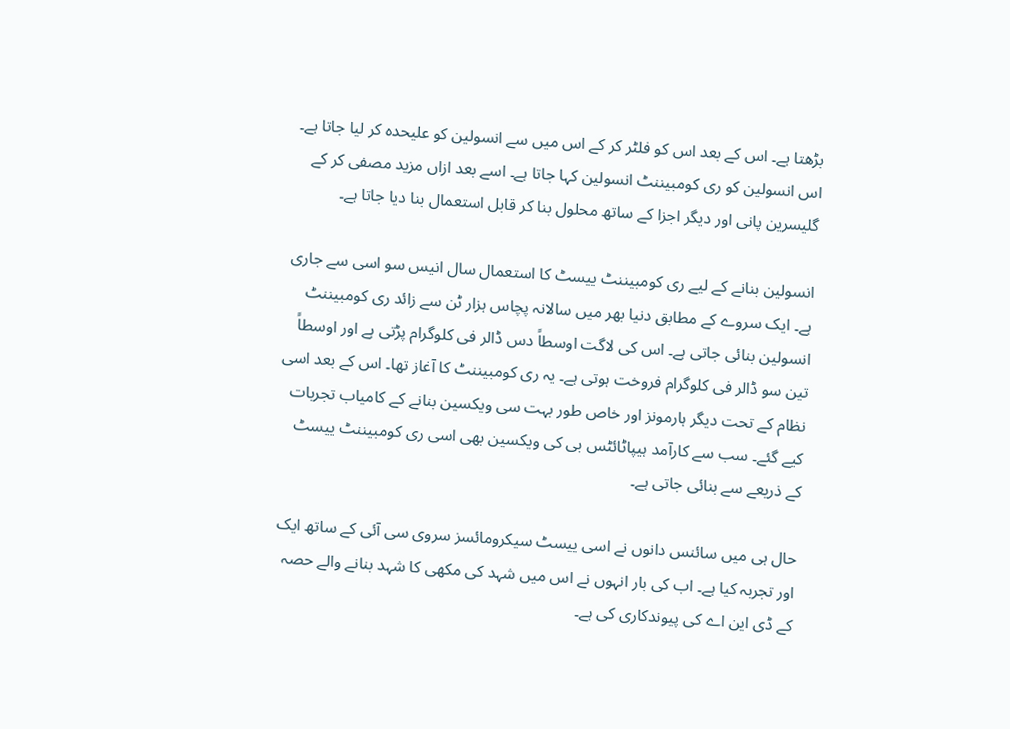بڑھتا ہے۔ اس کے بعد اس کو فلٹر کر کے اس میں سے انسولین کو علیحدہ کر لیا جاتا ہے۔ اس انسولین کو ری کومبیننٹ انسولین کہا جاتا ہے۔ اسے بعد ازاں مزید مصفی کر کے گلیسرین پانی اور دیگر اجزا کے ساتھ محلول بنا کر قابل استعمال بنا دیا جاتا ہے۔

انسولین بنانے کے لیے ری کومبیننٹ ییسٹ کا استعمال سال انیس سو اسی سے جاری ہے۔ ایک سروے کے مطابق دنیا بھر میں سالانہ پچاس ہزار ٹن سے زائد ری کومبیننٹ انسولین بنائی جاتی ہے۔ اس کی لاگت اوسطاً دس ڈالر فی کلوگرام پڑتی ہے اور اوسطاً تین سو ڈالر فی کلوگرام فروخت ہوتی ہے۔ یہ ری کومبیننٹ کا آغاز تھا۔ اس کے بعد اسی نظام کے تحت دیگر ہارمونز اور خاص طور بہت سی ویکسین بنانے کے کامیاب تجربات کیے گئے۔ سب سے کارآمد ہیپاٹائٹس بی کی ویکسین بھی اسی ری کومبیننٹ ییسٹ کے ذریعے سے بنائی جاتی ہے۔

حال ہی میں سائنس دانوں نے اسی ییسٹ سیکرومائسز سروی سی آئی کے ساتھ ایک اور تجربہ کیا ہے۔ اب کی بار انہوں نے اس میں شہد کی مکھی کا شہد بنانے والے حصہ کے ڈی این اے کی پیوندکاری کی ہے۔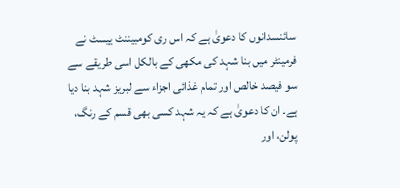سائنسدانوں کا دعویٰ ہے کہ اس ری کومبیننٹ ییسٹ نے فرمینٹر میں بنا شہد کی مکھی کے بالکل اسی طریقے سے سو فیصد خالص اور تمام غذائی اجزاء سے لبریز شہد بنا دیا ہے۔ ان کا دعویٰ ہے کہ یہ شہد کسی بھی قسم کے رنگ، پولن، اور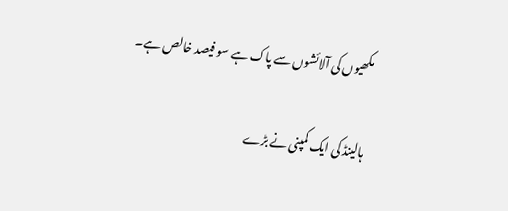مکھیوں کی آلائشوں سے پاک ہے سو فیصد خالص ہے۔

ہالینڈ کی ایک کمپنی نے بڑے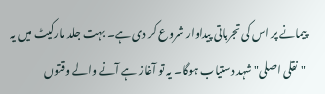پیمانے پر اس کی تجرباتی پیداوار شروع کر دی ہے۔ بہت جلد مارکیٹ میں یہ "نقلی اصلی" شہد دستیاب ہوگا۔ یہ تو آغاز ہے آنے والے وقتوں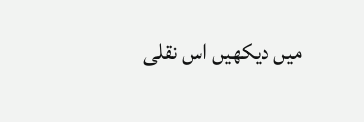میں دیکھیں اس نقلی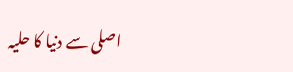اصلی سے دنیا کا حلیہ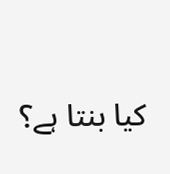کیا بنتا ہے؟